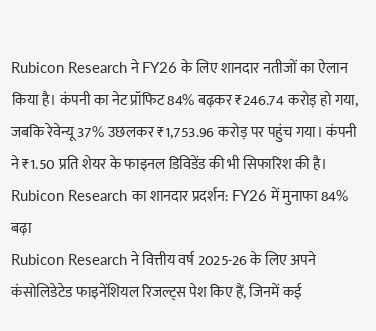Rubicon Research ने FY26 के लिए शानदार नतीजों का ऐलान किया है। कंपनी का नेट प्रॉफिट 84% बढ़कर ₹246.74 करोड़ हो गया, जबकि रेवेन्यू 37% उछलकर ₹1,753.96 करोड़ पर पहुंच गया। कंपनी ने ₹1.50 प्रति शेयर के फाइनल डिविडेंड की भी सिफारिश की है।
Rubicon Research का शानदार प्रदर्शन: FY26 में मुनाफा 84% बढ़ा
Rubicon Research ने वित्तीय वर्ष 2025-26 के लिए अपने कंसोलिडेटेड फाइनेंशियल रिजल्ट्स पेश किए हैं, जिनमें कई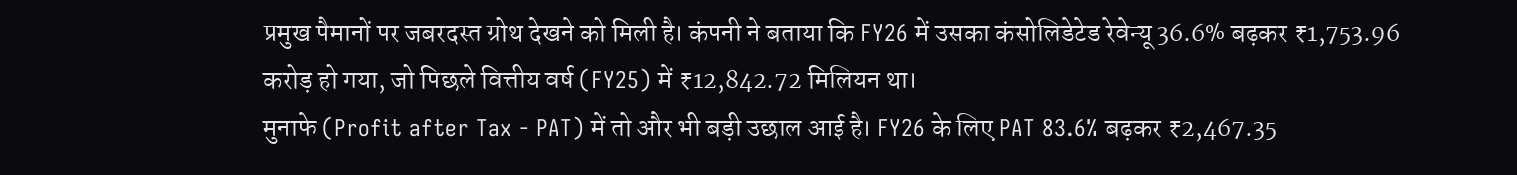प्रमुख पैमानों पर जबरदस्त ग्रोथ देखने को मिली है। कंपनी ने बताया कि FY26 में उसका कंसोलिडेटेड रेवेन्यू 36.6% बढ़कर ₹1,753.96 करोड़ हो गया, जो पिछले वित्तीय वर्ष (FY25) में ₹12,842.72 मिलियन था।
मुनाफे (Profit after Tax - PAT) में तो और भी बड़ी उछाल आई है। FY26 के लिए PAT 83.6% बढ़कर ₹2,467.35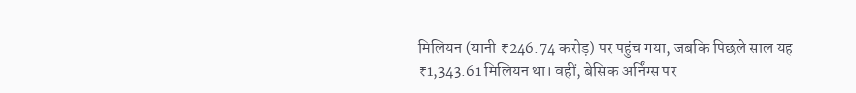मिलियन (यानी ₹246.74 करोड़) पर पहुंच गया, जबकि पिछले साल यह ₹1,343.61 मिलियन था। वहीं, बेसिक अर्निंग्स पर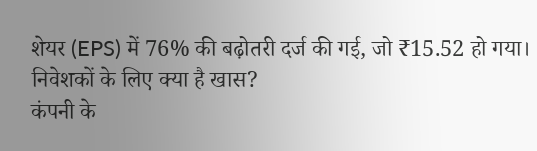शेयर (EPS) में 76% की बढ़ोतरी दर्ज की गई, जो ₹15.52 हो गया।
निवेशकों के लिए क्या है खास?
कंपनी के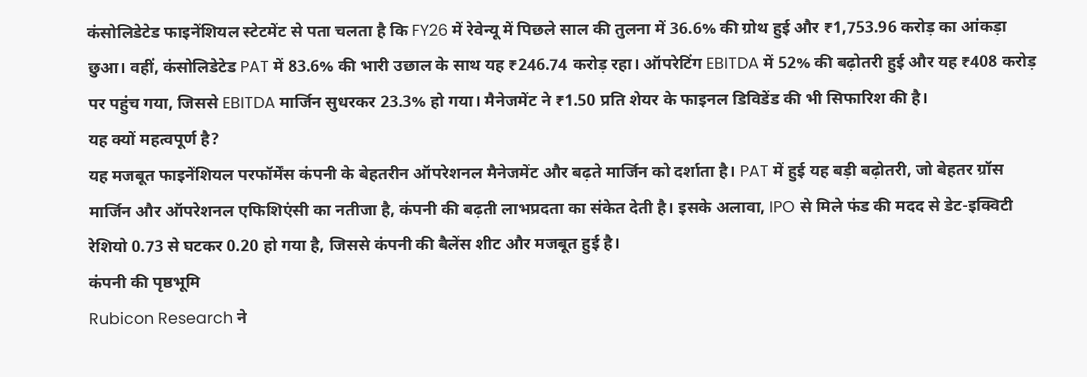कंसोलिडेटेड फाइनेंशियल स्टेटमेंट से पता चलता है कि FY26 में रेवेन्यू में पिछले साल की तुलना में 36.6% की ग्रोथ हुई और ₹1,753.96 करोड़ का आंकड़ा छुआ। वहीं, कंसोलिडेटेड PAT में 83.6% की भारी उछाल के साथ यह ₹246.74 करोड़ रहा। ऑपरेटिंग EBITDA में 52% की बढ़ोतरी हुई और यह ₹408 करोड़ पर पहुंच गया, जिससे EBITDA मार्जिन सुधरकर 23.3% हो गया। मैनेजमेंट ने ₹1.50 प्रति शेयर के फाइनल डिविडेंड की भी सिफारिश की है।
यह क्यों महत्वपूर्ण है?
यह मजबूत फाइनेंशियल परफॉर्मेंस कंपनी के बेहतरीन ऑपरेशनल मैनेजमेंट और बढ़ते मार्जिन को दर्शाता है। PAT में हुई यह बड़ी बढ़ोतरी, जो बेहतर ग्रॉस मार्जिन और ऑपरेशनल एफिशिएंसी का नतीजा है, कंपनी की बढ़ती लाभप्रदता का संकेत देती है। इसके अलावा, IPO से मिले फंड की मदद से डेट-इक्विटी रेशियो 0.73 से घटकर 0.20 हो गया है, जिससे कंपनी की बैलेंस शीट और मजबूत हुई है।
कंपनी की पृष्ठभूमि
Rubicon Research ने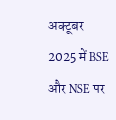अक्टूबर 2025 में BSE और NSE पर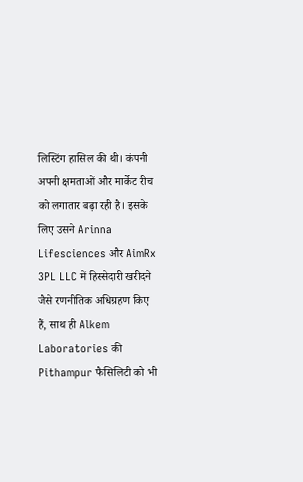लिस्टिंग हासिल की थी। कंपनी अपनी क्षमताओं और मार्केट रीच को लगातार बढ़ा रही है। इसके लिए उसने Arinna Lifesciences और AimRx 3PL LLC में हिस्सेदारी खरीदने जैसे रणनीतिक अधिग्रहण किए हैं, साथ ही Alkem Laboratories की Pithampur फैसिलिटी को भी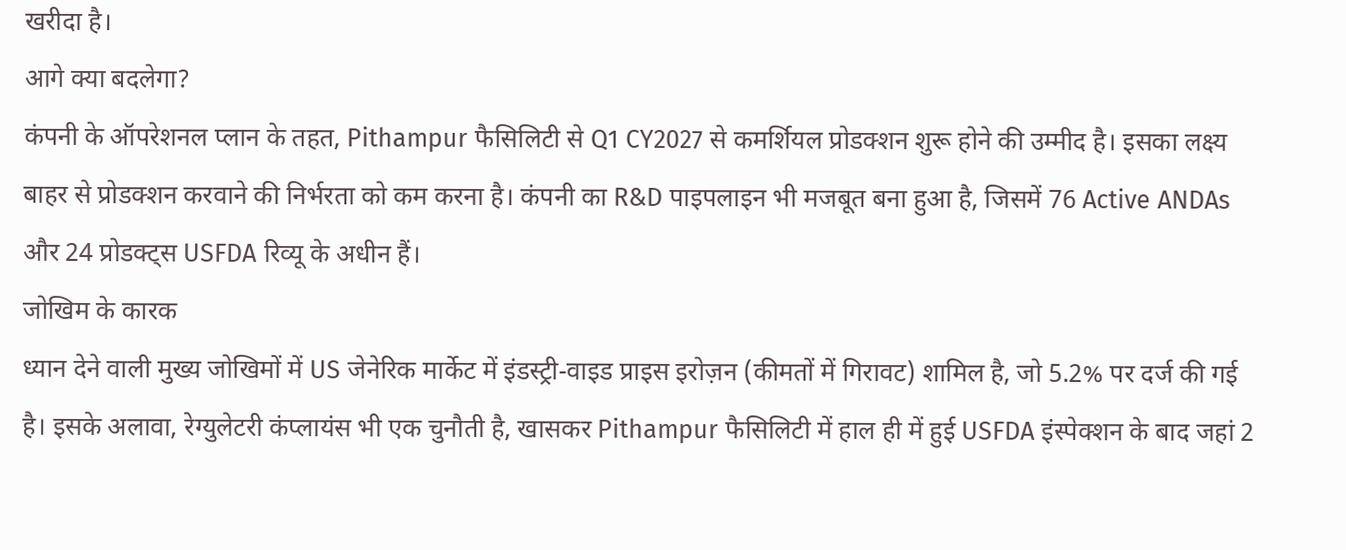खरीदा है।
आगे क्या बदलेगा?
कंपनी के ऑपरेशनल प्लान के तहत, Pithampur फैसिलिटी से Q1 CY2027 से कमर्शियल प्रोडक्शन शुरू होने की उम्मीद है। इसका लक्ष्य बाहर से प्रोडक्शन करवाने की निर्भरता को कम करना है। कंपनी का R&D पाइपलाइन भी मजबूत बना हुआ है, जिसमें 76 Active ANDAs और 24 प्रोडक्ट्स USFDA रिव्यू के अधीन हैं।
जोखिम के कारक
ध्यान देने वाली मुख्य जोखिमों में US जेनेरिक मार्केट में इंडस्ट्री-वाइड प्राइस इरोज़न (कीमतों में गिरावट) शामिल है, जो 5.2% पर दर्ज की गई है। इसके अलावा, रेग्युलेटरी कंप्लायंस भी एक चुनौती है, खासकर Pithampur फैसिलिटी में हाल ही में हुई USFDA इंस्पेक्शन के बाद जहां 2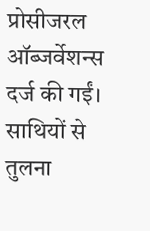प्रोसीजरल ऑब्जर्वेशन्स दर्ज की गईं।
साथियों से तुलना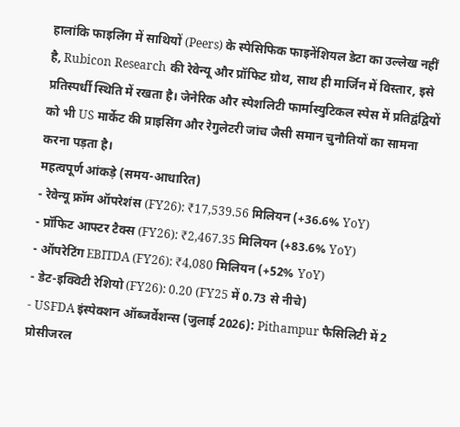हालांकि फाइलिंग में साथियों (Peers) के स्पेसिफिक फाइनेंशियल डेटा का उल्लेख नहीं है, Rubicon Research की रेवेन्यू और प्रॉफिट ग्रोथ, साथ ही मार्जिन में विस्तार, इसे प्रतिस्पर्धी स्थिति में रखता है। जेनेरिक और स्पेशलिटी फार्मास्युटिकल स्पेस में प्रतिद्वंद्वियों को भी US मार्केट की प्राइसिंग और रेगुलेटरी जांच जैसी समान चुनौतियों का सामना करना पड़ता है।
महत्वपूर्ण आंकड़े (समय-आधारित)
- रेवेन्यू फ्रॉम ऑपरेशंस (FY26): ₹17,539.56 मिलियन (+36.6% YoY)
- प्रॉफिट आफ्टर टैक्स (FY26): ₹2,467.35 मिलियन (+83.6% YoY)
- ऑपरेटिंग EBITDA (FY26): ₹4,080 मिलियन (+52% YoY)
- डेट-इक्विटी रेशियो (FY26): 0.20 (FY25 में 0.73 से नीचे)
- USFDA इंस्पेक्शन ऑब्जर्वेशन्स (जुलाई 2026): Pithampur फैसिलिटी में 2 प्रोसीजरल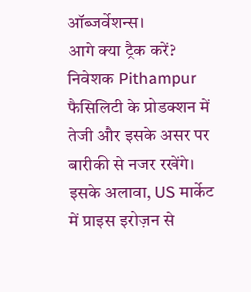ऑब्जर्वेशन्स।
आगे क्या ट्रैक करें?
निवेशक Pithampur फैसिलिटी के प्रोडक्शन में तेजी और इसके असर पर बारीकी से नजर रखेंगे। इसके अलावा, US मार्केट में प्राइस इरोज़न से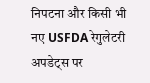निपटना और किसी भी नए USFDA रेगुलेटरी अपडेट्स पर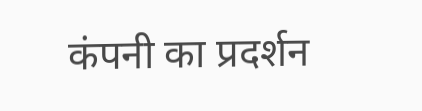कंपनी का प्रदर्शन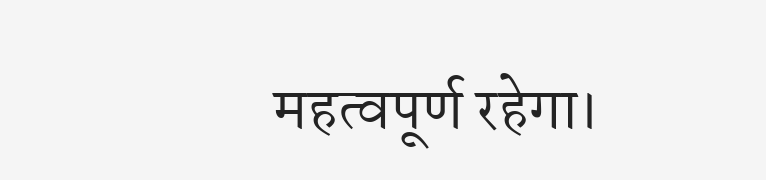महत्वपूर्ण रहेगा।